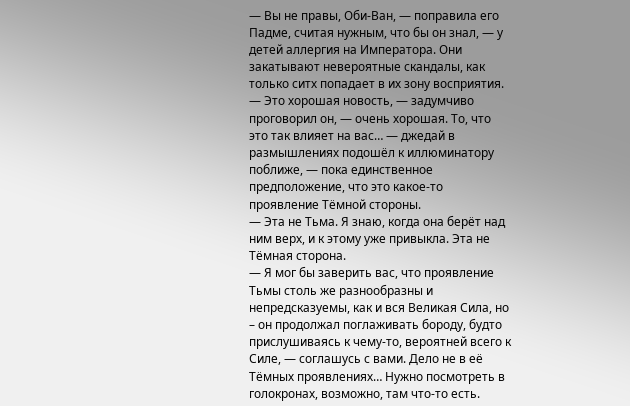— Вы не правы, Оби-Ван, — поправила его Падме, считая нужным, что бы он знал, — у детей аллергия на Императора. Они закатывают невероятные скандалы, как только ситх попадает в их зону восприятия.
— Это хорошая новость, — задумчиво проговорил он, — очень хорошая. То, что это так влияет на вас… — джедай в размышлениях подошёл к иллюминатору поближе, — пока единственное предположение, что это какое-то проявление Тёмной стороны.
— Эта не Тьма. Я знаю, когда она берёт над ним верх, и к этому уже привыкла. Эта не Тёмная сторона.
— Я мог бы заверить вас, что проявление Тьмы столь же разнообразны и непредсказуемы, как и вся Великая Сила, но – он продолжал поглаживать бороду, будто прислушиваясь к чему-то, вероятней всего к Силе, — соглашусь с вами. Дело не в её Тёмных проявлениях… Нужно посмотреть в голокронах, возможно, там что-то есть.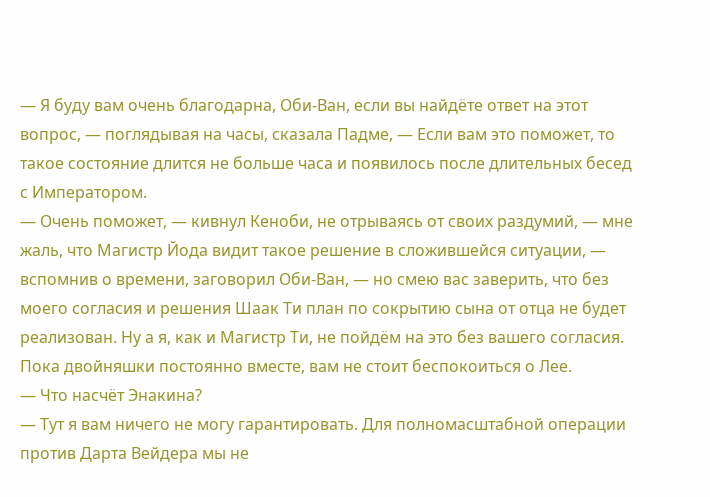— Я буду вам очень благодарна, Оби-Ван, если вы найдёте ответ на этот вопрос, — поглядывая на часы, сказала Падме, — Если вам это поможет, то такое состояние длится не больше часа и появилось после длительных бесед с Императором.
— Очень поможет, — кивнул Кеноби, не отрываясь от своих раздумий, — мне жаль, что Магистр Йода видит такое решение в сложившейся ситуации, — вспомнив о времени, заговорил Оби-Ван, — но смею вас заверить, что без моего согласия и решения Шаак Ти план по сокрытию сына от отца не будет реализован. Ну а я, как и Магистр Ти, не пойдём на это без вашего согласия. Пока двойняшки постоянно вместе, вам не стоит беспокоиться о Лее.
— Что насчёт Энакина?
— Тут я вам ничего не могу гарантировать. Для полномасштабной операции против Дарта Вейдера мы не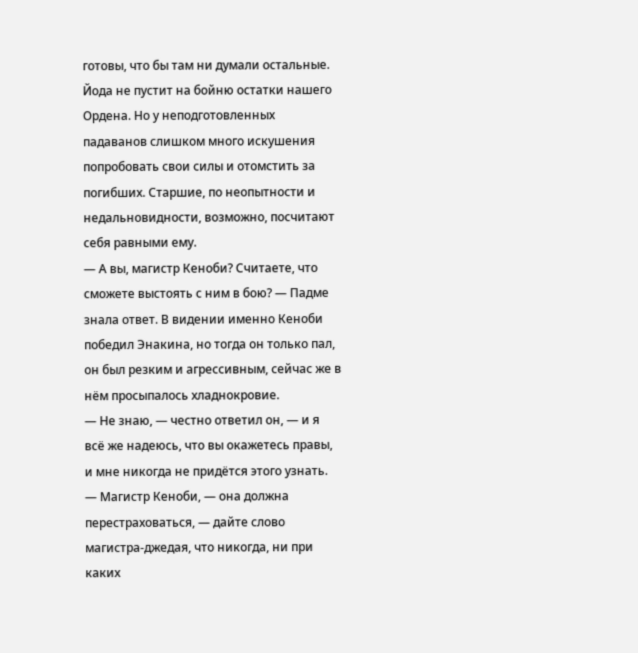готовы, что бы там ни думали остальные. Йода не пустит на бойню остатки нашего Ордена. Но у неподготовленных падаванов слишком много искушения попробовать свои силы и отомстить за погибших. Старшие, по неопытности и недальновидности, возможно, посчитают себя равными ему.
— А вы, магистр Кеноби? Считаете, что сможете выстоять с ним в бою? — Падме знала ответ. В видении именно Кеноби победил Энакина, но тогда он только пал, он был резким и агрессивным, сейчас же в нём просыпалось хладнокровие.
— Не знаю, — честно ответил он, — и я всё же надеюсь, что вы окажетесь правы, и мне никогда не придётся этого узнать.
— Магистр Кеноби, — она должна перестраховаться, — дайте слово магистра-джедая, что никогда, ни при каких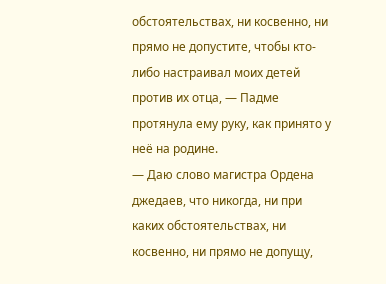обстоятельствах, ни косвенно, ни прямо не допустите, чтобы кто-либо настраивал моих детей против их отца, — Падме протянула ему руку, как принято у неё на родине.
— Даю слово магистра Ордена джедаев, что никогда, ни при каких обстоятельствах, ни косвенно, ни прямо не допущу,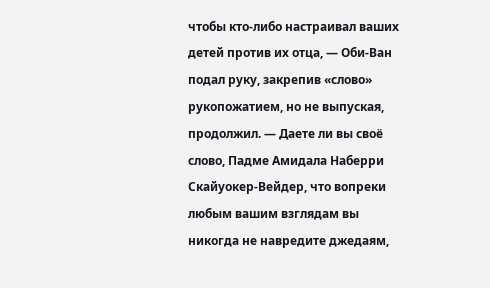чтобы кто-либо настраивал ваших детей против их отца, — Оби-Ван подал руку, закрепив «слово» рукопожатием, но не выпуская, продолжил. — Даете ли вы своё слово, Падме Амидала Наберри Скайуокер-Вейдер, что вопреки любым вашим взглядам вы никогда не навредите джедаям,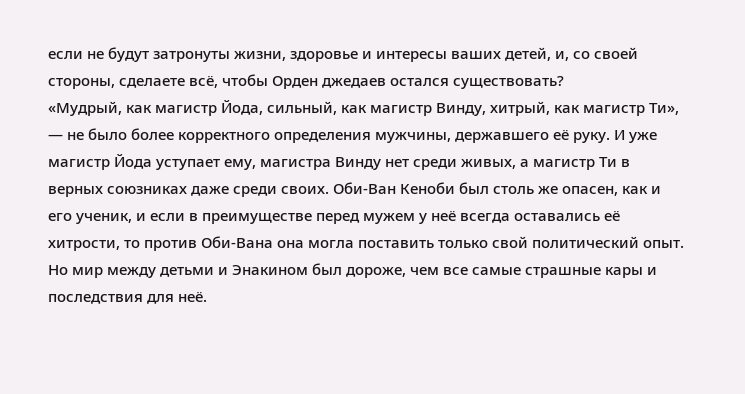если не будут затронуты жизни, здоровье и интересы ваших детей, и, со своей стороны, сделаете всё, чтобы Орден джедаев остался существовать?
«Мудрый, как магистр Йода, сильный, как магистр Винду, хитрый, как магистр Ти», — не было более корректного определения мужчины, державшего её руку. И уже магистр Йода уступает ему, магистра Винду нет среди живых, а магистр Ти в верных союзниках даже среди своих. Оби-Ван Кеноби был столь же опасен, как и его ученик, и если в преимуществе перед мужем у неё всегда оставались её хитрости, то против Оби-Вана она могла поставить только свой политический опыт. Но мир между детьми и Энакином был дороже, чем все самые страшные кары и последствия для неё.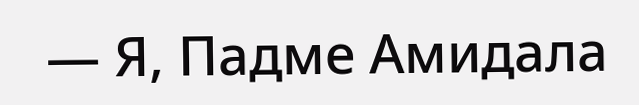— Я, Падме Амидала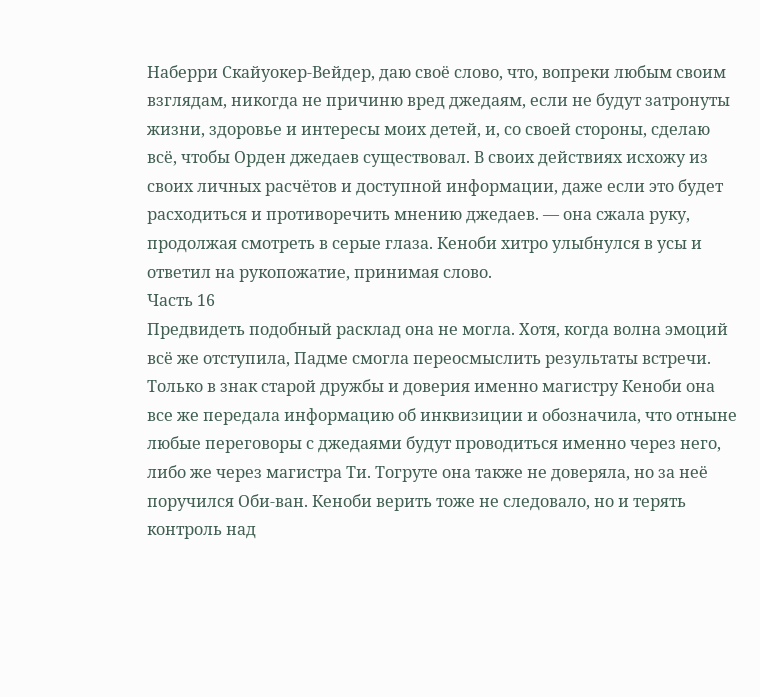Наберри Скайуокер-Вейдер, даю своё слово, что, вопреки любым своим взглядам, никогда не причиню вред джедаям, если не будут затронуты жизни, здоровье и интересы моих детей, и, со своей стороны, сделаю всё, чтобы Орден джедаев существовал. В своих действиях исхожу из своих личных расчётов и доступной информации, даже если это будет расходиться и противоречить мнению джедаев. — она сжала руку, продолжая смотреть в серые глаза. Кеноби хитро улыбнулся в усы и ответил на рукопожатие, принимая слово.
Часть 16
Предвидеть подобный расклад она не могла. Хотя, когда волна эмоций всё же отступила, Падме смогла переосмыслить результаты встречи. Только в знак старой дружбы и доверия именно магистру Кеноби она все же передала информацию об инквизиции и обозначила, что отныне любые переговоры с джедаями будут проводиться именно через него, либо же через магистра Ти. Тогруте она также не доверяла, но за неё поручился Оби-ван. Кеноби верить тоже не следовало, но и терять контроль над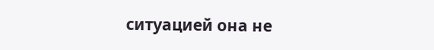ситуацией она не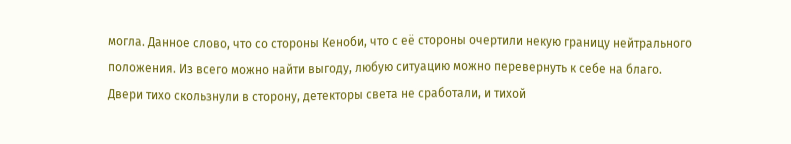могла. Данное слово, что со стороны Кеноби, что с её стороны очертили некую границу нейтрального положения. Из всего можно найти выгоду, любую ситуацию можно перевернуть к себе на благо.
Двери тихо скользнули в сторону, детекторы света не сработали, и тихой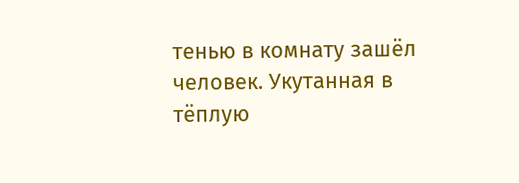тенью в комнату зашёл человек. Укутанная в тёплую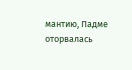мантию, Падме оторвалась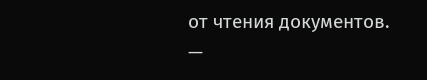от чтения документов.
—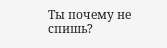Ты почему не спишь?